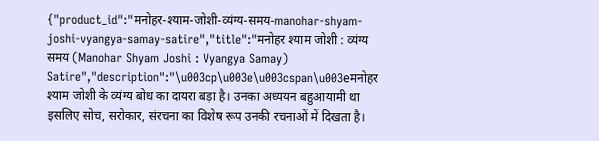{"product_id":"मनोहर-श्याम-जोशी-व्यंग्य-समय-manohar-shyam-joshi-vyangya-samay-satire","title":"मनोहर श्याम जोशी : व्यंग्य समय (Manohar Shyam Joshi : Vyangya Samay) Satire","description":"\u003cp\u003e\u003cspan\u003eमनोहर श्याम जोशी के व्यंग्य बोध का दायरा बड़ा है। उनका अध्ययन बहुआयामी था इसलिए सोच, सरोकार, संरचना का विशेष रूप उनकी रचनाओं में दिखता है।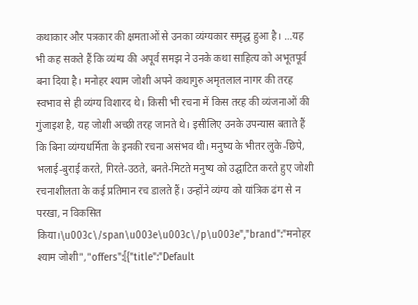कथाकार और पत्रकार की क्षमताओं से उनका व्यंग्यकार समृद्ध हुआ है। …यह भी कह सकते हैं कि व्यंग्य की अपूर्व समझ ने उनके कथा साहित्य को अभूतपूर्व बना दिया है। मनोहर श्याम जोशी अपने कथागुरु अमृतलाल नागर की तरह स्वभाव से ही व्यंग्य विशारद थे। किसी भी रचना में किस तरह की व्यंजनाओं की गुंजाइश है, यह जोशी अच्छी तरह जानते थे। इसीलिए उनके उपन्यास बताते हैं कि बिना व्यंग्यधर्मिता के इनकी रचना असंभव थी। मनुष्य के भीतर लुके-छिपे, भलाई-बुराई करते, गिरते-उठते, बनते-मिटते मनुष्य को उद्घाटित करते हुए जोशी रचनाशीलता के कई प्रतिमान रच डालते हैं। उन्होंने व्यंग्य को यांत्रिक ढंग से न परखा, न विकसित किया।\u003c\/span\u003e\u003c\/p\u003e","brand":"मनोहर श्याम जोशी","offers":[{"title":"Default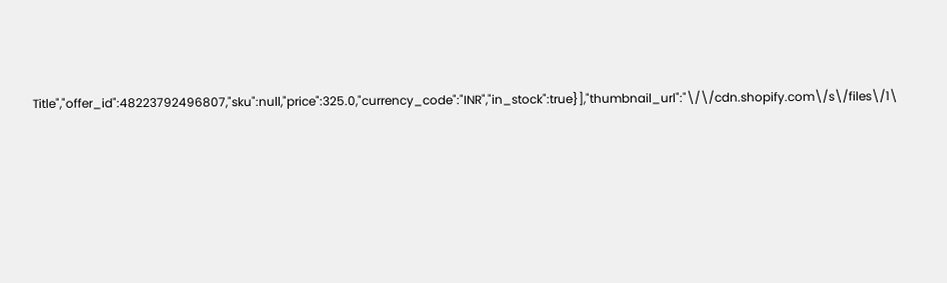Title","offer_id":48223792496807,"sku":null,"price":325.0,"currency_code":"INR","in_stock":true}],"thumbnail_url":"\/\/cdn.shopify.com\/s\/files\/1\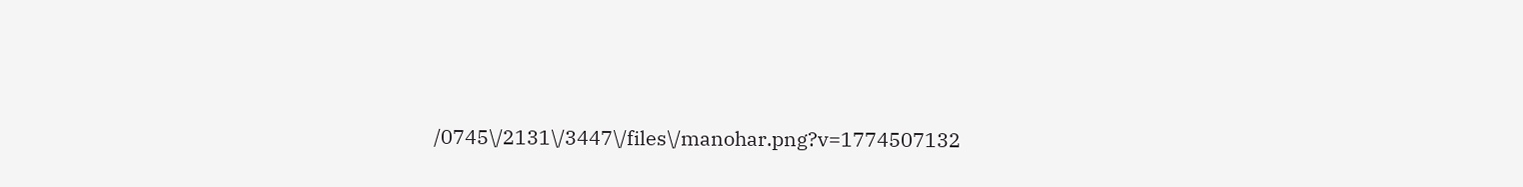/0745\/2131\/3447\/files\/manohar.png?v=1774507132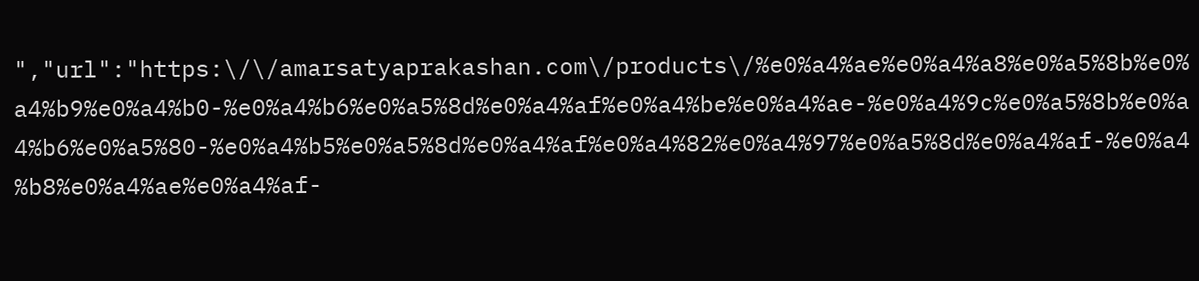","url":"https:\/\/amarsatyaprakashan.com\/products\/%e0%a4%ae%e0%a4%a8%e0%a5%8b%e0%a4%b9%e0%a4%b0-%e0%a4%b6%e0%a5%8d%e0%a4%af%e0%a4%be%e0%a4%ae-%e0%a4%9c%e0%a5%8b%e0%a4%b6%e0%a5%80-%e0%a4%b5%e0%a5%8d%e0%a4%af%e0%a4%82%e0%a4%97%e0%a5%8d%e0%a4%af-%e0%a4%b8%e0%a4%ae%e0%a4%af-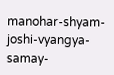manohar-shyam-joshi-vyangya-samay-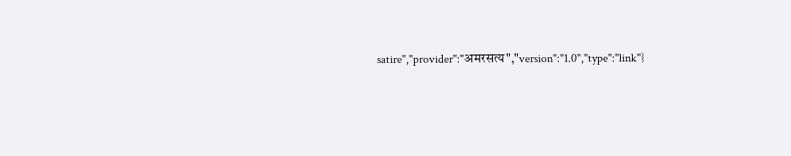satire","provider":"अमरसत्य","version":"1.0","type":"link"}